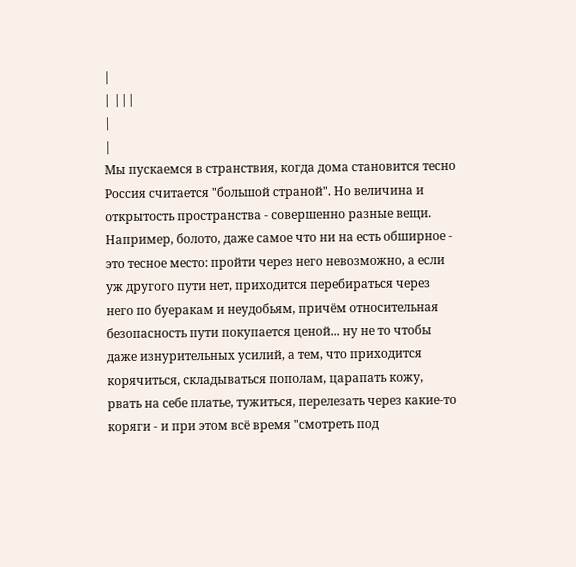|
| |||
|
|
Мы пускаемся в странствия, когда дома становится тесно Россия считается "большой страной". Но величина и открытость пространства - совершенно разные вещи. Например, болото, даже самое что ни на есть обширное - это тесное место: пройти через него невозможно, а если уж другого пути нет, приходится перебираться через него по буеракам и неудобьям, причём относительная безопасность пути покупается ценой... ну не то чтобы даже изнурительных усилий, а тем, что приходится корячиться, складываться пополам, царапать кожу, рвать на себе платье, тужиться, перелезать через какие-то коряги - и при этом всё время "смотреть под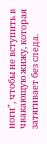ноги", чтобы не вступить в чвакающую жижу, которая затягивает без следа.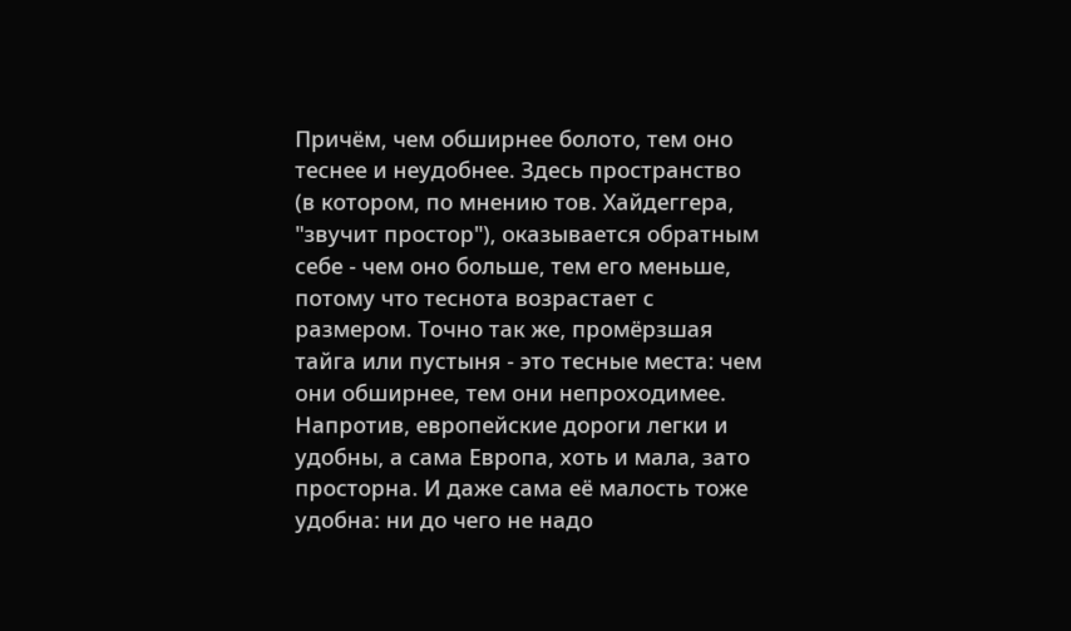Причём, чем обширнее болото, тем оно теснее и неудобнее. Здесь пространство (в котором, по мнению тов. Хайдеггера, "звучит простор"), оказывается обратным себе - чем оно больше, тем его меньше, потому что теснота возрастает с размером. Точно так же, промёрзшая тайга или пустыня - это тесные места: чем они обширнее, тем они непроходимее. Напротив, европейские дороги легки и удобны, а сама Европа, хоть и мала, зато просторна. И даже сама её малость тоже удобна: ни до чего не надо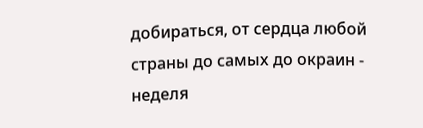добираться, от сердца любой страны до самых до окраин - неделя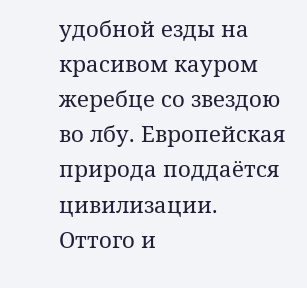удобной езды на красивом кауром жеребце со звездою во лбу. Европейская природа поддаётся цивилизации. Оттого и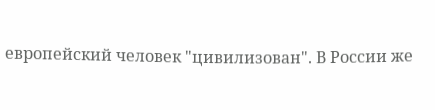европейский человек "цивилизован". В России же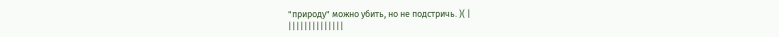"природу" можно убить, но не подстричь. )( |
||||||||||||||